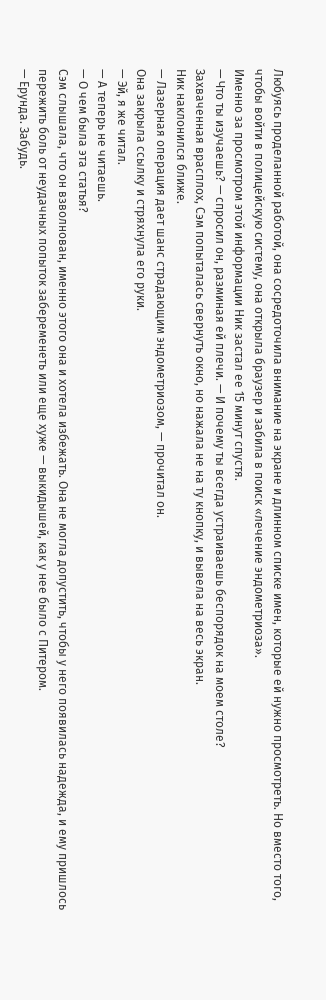Любуясь проделанной работой, она сосредоточила внимание на экране и длинном списке имен, которые ей нужно просмотреть. Но вместо того, чтобы войти в полицейскую систему, она открыла браузер и забила в поиск «лечение эндометриоза».
Именно за просмотром этой информации Ник застал ее 15 минут спустя.
— Что ты изучаешь? — спросил он, разминая ей плечи. — И почему ты всегда устраиваешь беспорядок на моем столе?
Захваченная врасплох, Сэм попыталась свернуть окно, но нажала не на ту кнопку, и вывела на весь экран.
Ник наклонился ближе.
— Лазерная операция дает шанс страдающим эндометриозом, — прочитал он.
Она закрыла ссылку и стряхнула его руки.
— Эй, я же читал.
— А теперь не читаешь.
— О чем была эта статья?
Сэм слышала, что он взволнован, именно этого она и хотела избежать. Она не могла допустить, чтобы у него появилась надежда, и ему пришлось пережить боль от неудачных попыток забеременеть или еще хуже — выкидышей, как у нее было с Питером.
— Ерунда. Забудь.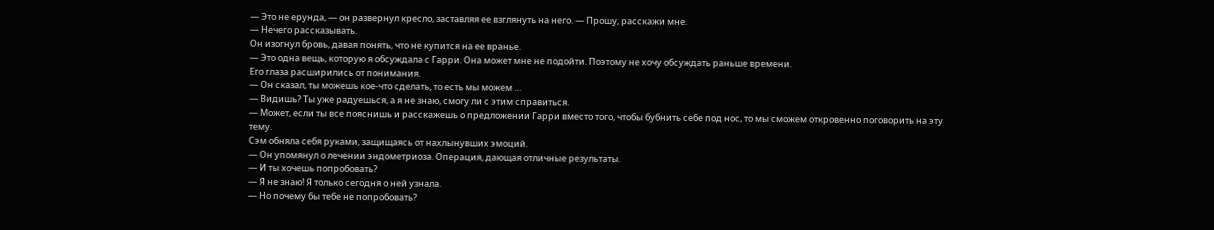— Это не ерунда, — он развернул кресло, заставляя ее взглянуть на него. — Прошу, расскажи мне.
— Нечего рассказывать.
Он изогнул бровь, давая понять, что не купится на ее вранье.
— Это одна вещь, которую я обсуждала с Гарри. Она может мне не подойти. Поэтому не хочу обсуждать раньше времени.
Его глаза расширились от понимания.
— Он сказал, ты можешь кое-что сделать, то есть мы можем …
— Видишь? Ты уже радуешься, а я не знаю, смогу ли с этим справиться.
— Может, если ты все пояснишь и расскажешь о предложении Гарри вместо того, чтобы бубнить себе под нос, то мы сможем откровенно поговорить на эту тему.
Сэм обняла себя руками, защищаясь от нахлынувших эмоций.
— Он упомянул о лечении эндометриоза. Операция, дающая отличные результаты.
— И ты хочешь попробовать?
— Я не знаю! Я только сегодня о ней узнала.
— Но почему бы тебе не попробовать?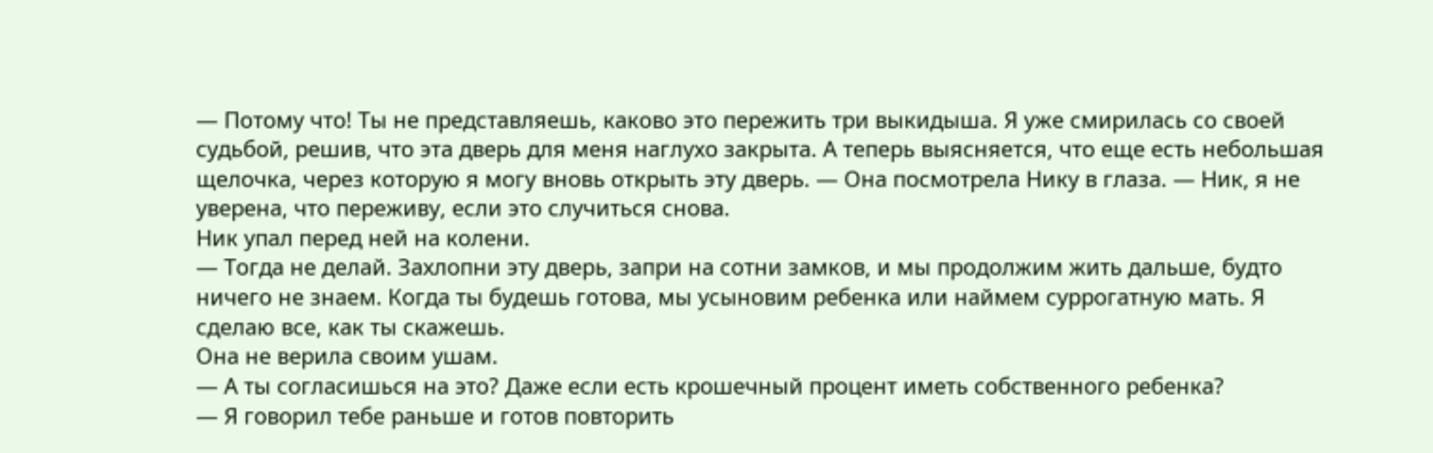— Потому что! Ты не представляешь, каково это пережить три выкидыша. Я уже смирилась со своей судьбой, решив, что эта дверь для меня наглухо закрыта. А теперь выясняется, что еще есть небольшая щелочка, через которую я могу вновь открыть эту дверь. — Она посмотрела Нику в глаза. — Ник, я не уверена, что переживу, если это случиться снова.
Ник упал перед ней на колени.
— Тогда не делай. Захлопни эту дверь, запри на сотни замков, и мы продолжим жить дальше, будто ничего не знаем. Когда ты будешь готова, мы усыновим ребенка или наймем суррогатную мать. Я сделаю все, как ты скажешь.
Она не верила своим ушам.
— А ты согласишься на это? Даже если есть крошечный процент иметь собственного ребенка?
— Я говорил тебе раньше и готов повторить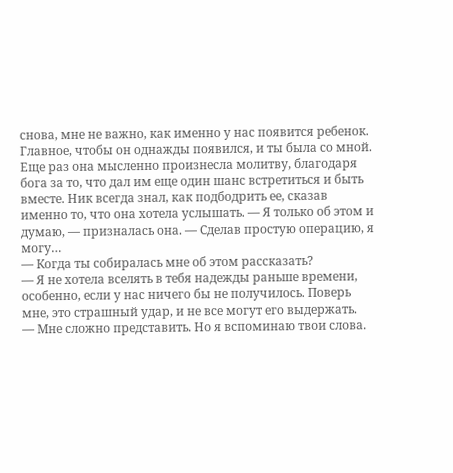снова, мне не важно, как именно у нас появится ребенок. Главное, чтобы он однажды появился, и ты была со мной.
Еще раз она мысленно произнесла молитву, благодаря бога за то, что дал им еще один шанс встретиться и быть вместе. Ник всегда знал, как подбодрить ее, сказав именно то, что она хотела услышать. — Я только об этом и думаю, — призналась она. — Сделав простую операцию, я могу…
— Когда ты собиралась мне об этом рассказать?
— Я не хотела вселять в тебя надежды раньше времени, особенно, если у нас ничего бы не получилось. Поверь мне, это страшный удар, и не все могут его выдержать.
— Мне сложно представить. Но я вспоминаю твои слова.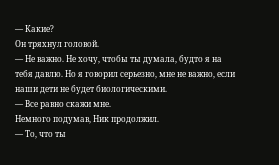— Какие?
Он тряхнул головой.
— Не важно. Не хочу, чтобы ты думала, будто я на тебя давлю. Но я говорил серьезно, мне не важно, если наши дети не будет биологическими.
— Все равно скажи мне.
Немного подумав, Ник продолжил.
— То, что ты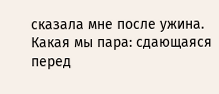сказала мне после ужина. Какая мы пара: сдающаяся перед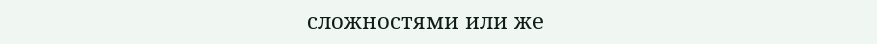сложностями или же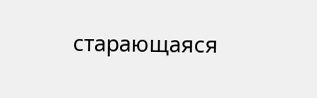старающаяся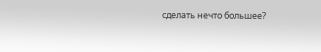сделать нечто большее?